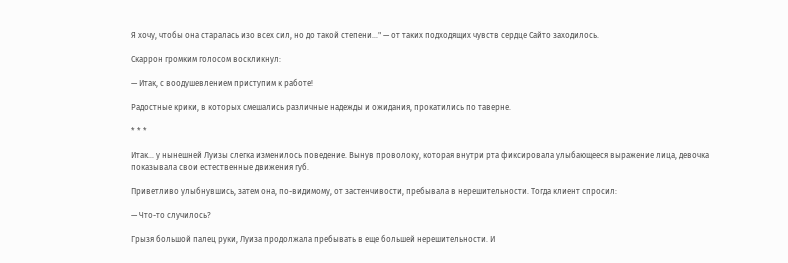Я хочу, чтобы она старалась изо всех сил, но до такой степени…" — от таких подходящих чувств сердце Сайто заходилось.

Скаррон громким голосом воскликнул:

— Итак, с воодушевлением приступим к работе!

Радостные крики, в которых смешались различные надежды и ожидания, прокатились по таверне.

* * *

Итак… у нынешней Луизы слегка изменилось поведение. Вынув проволоку, которая внутри рта фиксировала улыбающееся выражение лица, девочка показывала свои естественные движения губ.

Приветливо улыбнувшись, затем она, по-видимому, от застенчивости, пребывала в нерешительности. Тогда клиент спросил:

— Что-то случилось?

Грызя большой палец руки, Луиза продолжала пребывать в еще большей нерешительности. И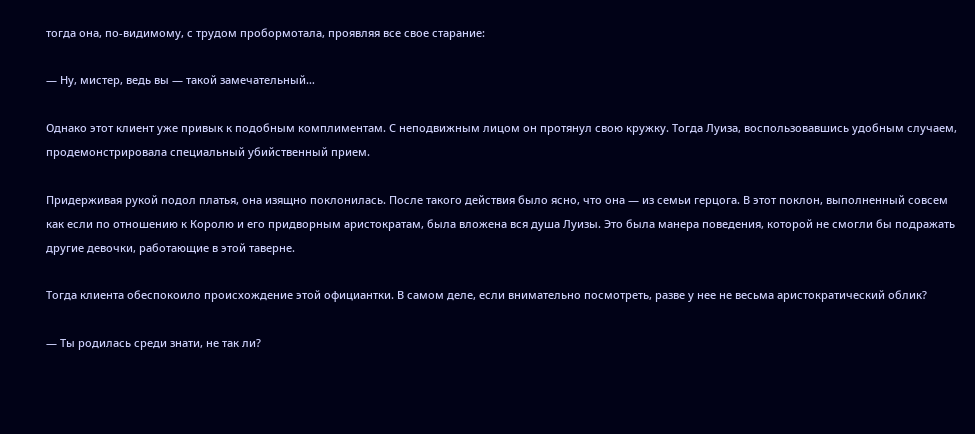тогда она, по-видимому, с трудом пробормотала, проявляя все свое старание:

— Ну, мистер, ведь вы — такой замечательный…

Однако этот клиент уже привык к подобным комплиментам. С неподвижным лицом он протянул свою кружку. Тогда Луиза, воспользовавшись удобным случаем, продемонстрировала специальный убийственный прием.

Придерживая рукой подол платья, она изящно поклонилась. После такого действия было ясно, что она — из семьи герцога. В этот поклон, выполненный совсем как если по отношению к Королю и его придворным аристократам, была вложена вся душа Луизы. Это была манера поведения, которой не смогли бы подражать другие девочки, работающие в этой таверне.

Тогда клиента обеспокоило происхождение этой официантки. В самом деле, если внимательно посмотреть, разве у нее не весьма аристократический облик?

— Ты родилась среди знати, не так ли?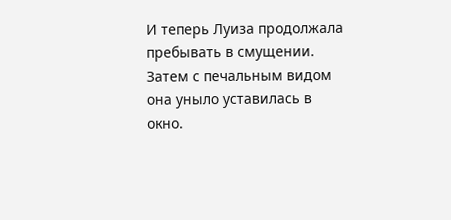И теперь Луиза продолжала пребывать в смущении. Затем с печальным видом она уныло уставилась в окно.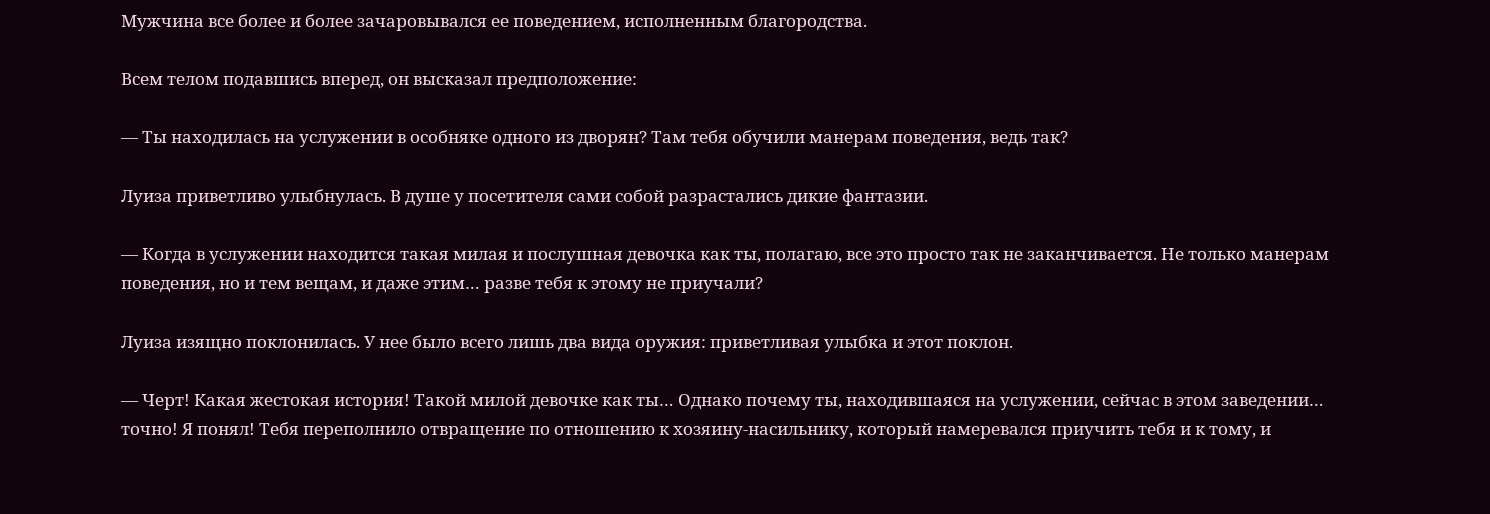Мужчина все более и более зачаровывался ее поведением, исполненным благородства.

Всем телом подавшись вперед, он высказал предположение:

— Ты находилась на услужении в особняке одного из дворян? Там тебя обучили манерам поведения, ведь так?

Луиза приветливо улыбнулась. В душе у посетителя сами собой разрастались дикие фантазии.

— Когда в услужении находится такая милая и послушная девочка как ты, полагаю, все это просто так не заканчивается. Не только манерам поведения, но и тем вещам, и даже этим… разве тебя к этому не приучали?

Луиза изящно поклонилась. У нее было всего лишь два вида оружия: приветливая улыбка и этот поклон.

— Черт! Какая жестокая история! Такой милой девочке как ты… Однако почему ты, находившаяся на услужении, сейчас в этом заведении… точно! Я понял! Тебя переполнило отвращение по отношению к хозяину-насильнику, который намеревался приучить тебя и к тому, и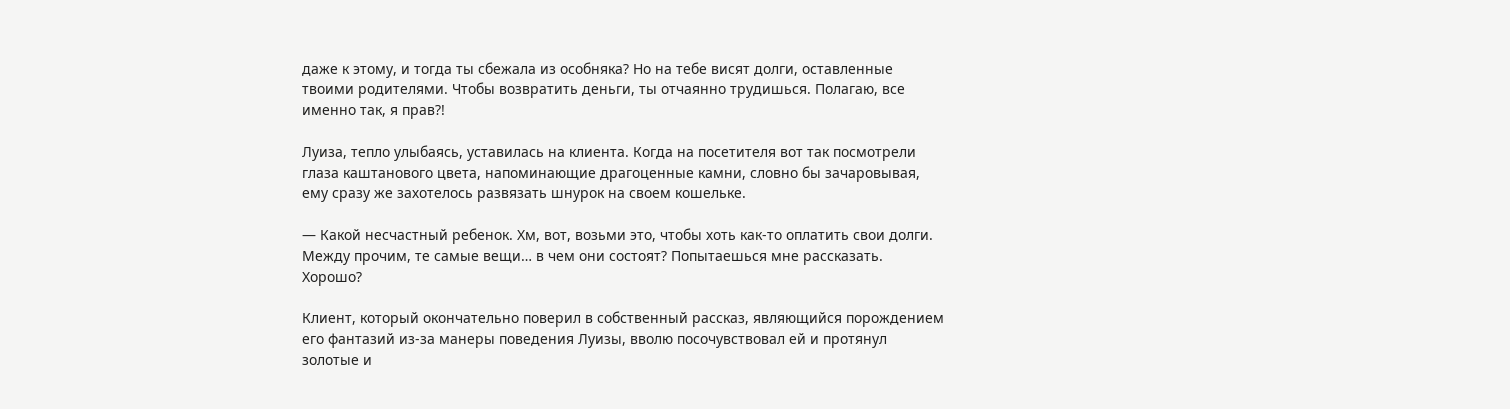даже к этому, и тогда ты сбежала из особняка? Но на тебе висят долги, оставленные твоими родителями. Чтобы возвратить деньги, ты отчаянно трудишься. Полагаю, все именно так, я прав?!

Луиза, тепло улыбаясь, уставилась на клиента. Когда на посетителя вот так посмотрели глаза каштанового цвета, напоминающие драгоценные камни, словно бы зачаровывая, ему сразу же захотелось развязать шнурок на своем кошельке.

— Какой несчастный ребенок. Хм, вот, возьми это, чтобы хоть как-то оплатить свои долги. Между прочим, те самые вещи… в чем они состоят? Попытаешься мне рассказать. Хорошо?

Клиент, который окончательно поверил в собственный рассказ, являющийся порождением его фантазий из-за манеры поведения Луизы, вволю посочувствовал ей и протянул золотые и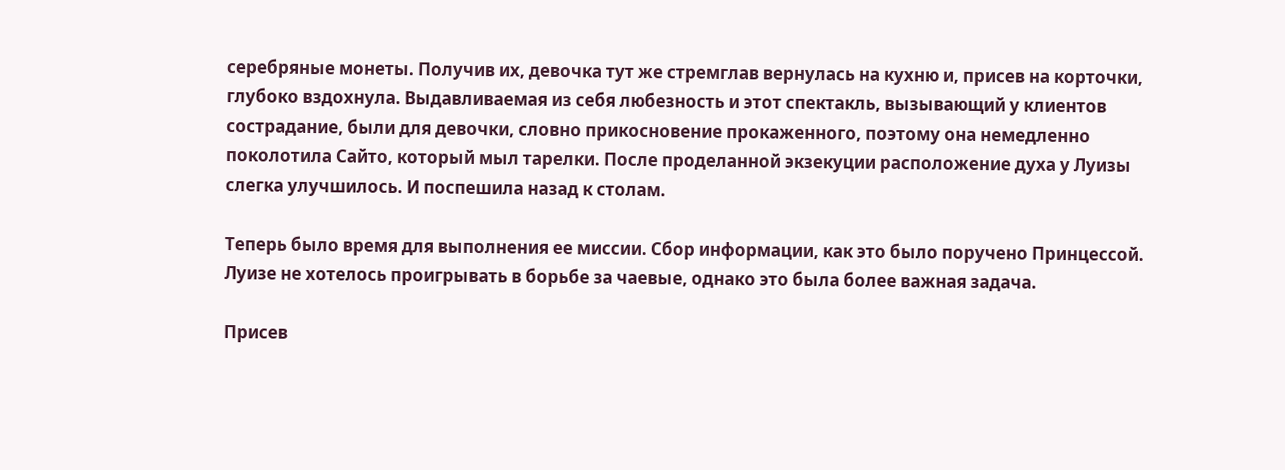серебряные монеты. Получив их, девочка тут же стремглав вернулась на кухню и, присев на корточки, глубоко вздохнула. Выдавливаемая из себя любезность и этот спектакль, вызывающий у клиентов сострадание, были для девочки, словно прикосновение прокаженного, поэтому она немедленно поколотила Сайто, который мыл тарелки. После проделанной экзекуции расположение духа у Луизы слегка улучшилось. И поспешила назад к столам.

Теперь было время для выполнения ее миссии. Сбор информации, как это было поручено Принцессой. Луизе не хотелось проигрывать в борьбе за чаевые, однако это была более важная задача.

Присев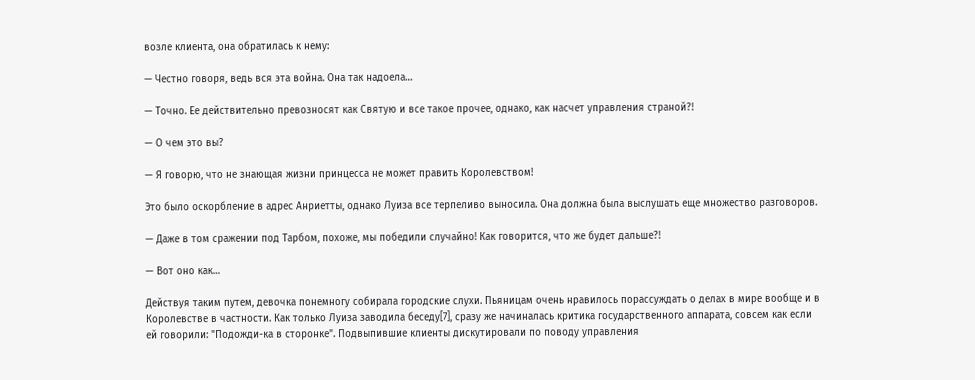возле клиента, она обратилась к нему:

— Честно говоря, ведь вся эта война. Она так надоела…

— Точно. Ее действительно превозносят как Святую и все такое прочее, однако, как насчет управления страной?!

— О чем это вы?

— Я говорю, что не знающая жизни принцесса не может править Королевством!

Это было оскорбление в адрес Анриетты, однако Луиза все терпеливо выносила. Она должна была выслушать еще множество разговоров.

— Даже в том сражении под Тарбом, похоже, мы победили случайно! Как говорится, что же будет дальше?!

— Вот оно как…

Действуя таким путем, девочка понемногу собирала городские слухи. Пьяницам очень нравилось порассуждать о делах в мире вообще и в Королевстве в частности. Как только Луиза заводила беседу[7], сразу же начиналась критика государственного аппарата, совсем как если ей говорили: "Подожди-ка в сторонке". Подвыпившие клиенты дискутировали по поводу управления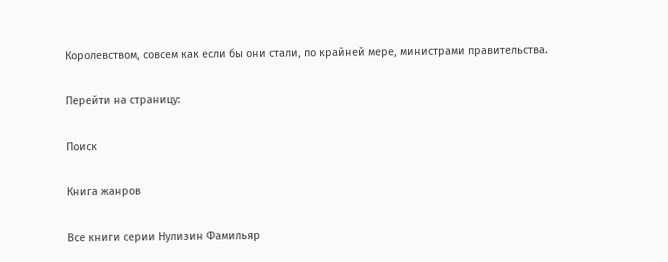Королевством, совсем как если бы они стали, по крайней мере, министрами правительства.

Перейти на страницу:

Поиск

Книга жанров

Все книги серии Нулизин Фамильяр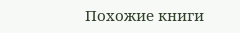Похожие книги